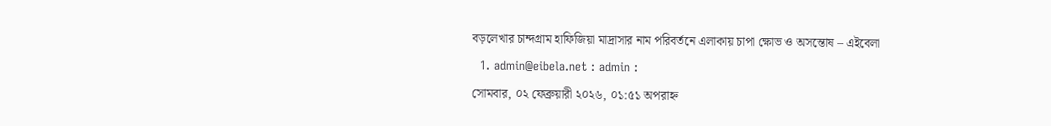বড়লেখার চান্দগ্রাম হাফিজিয়া মাদ্রাসার নাম পরিবর্তনে এলাকায় চাপা ক্ষোভ ও অসন্তোষ – এইবেলা
  1. admin@eibela.net : admin :
সোমবার, ০২ ফেব্রুয়ারী ২০২৬, ০১:৫১ অপরাহ্ন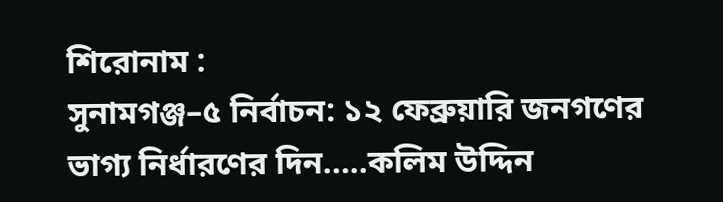শিরোনাম :
সুনামগঞ্জ–৫ নির্বাচন: ১২ ফেব্রুয়ারি জনগণের ভাগ্য নির্ধারণের দিন…..কলিম উদ্দিন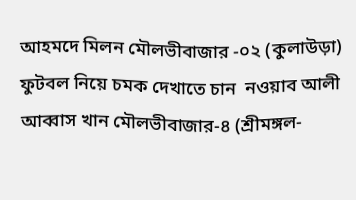আহম‌দে মিলন মৌলভীবাজার -০২ (কুলাউড়া) ফুটবল নিয়ে চমক দেখাতে চান  নওয়াব আলী আব্বাস খান মৌলভীবাজার-৪ (শ্রীমঙ্গল-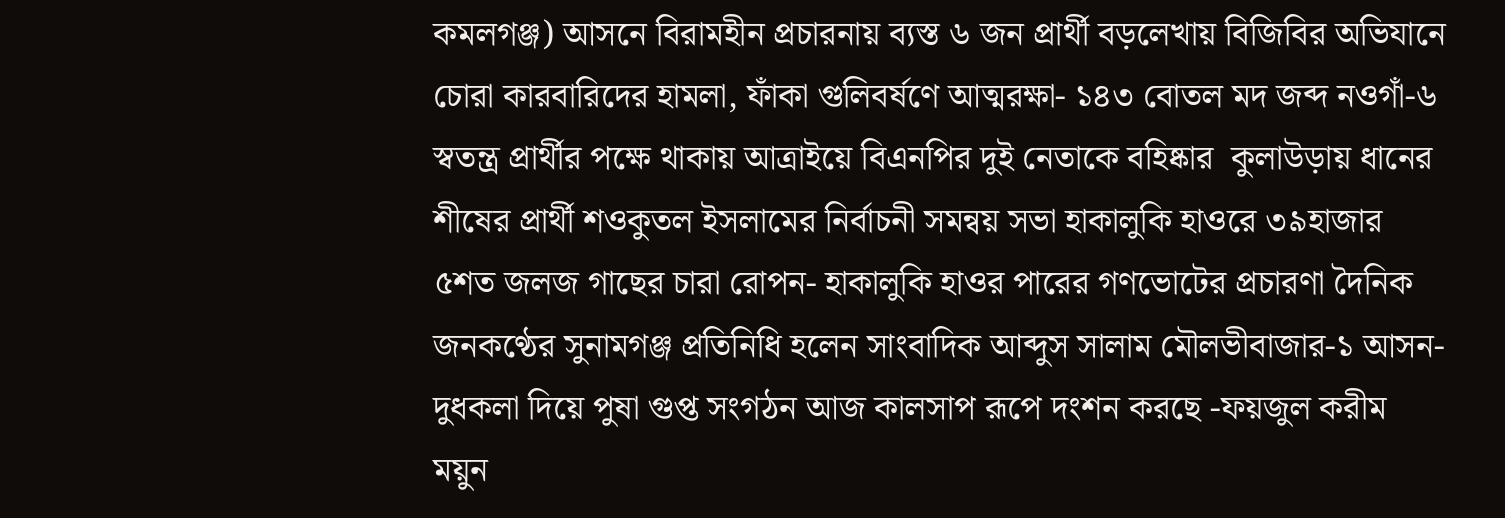কমলগঞ্জ) আসনে বিরামহীন প্রচারনায় ব্যস্ত ৬ জন প্রার্থী বড়লেখায় বিজিবির অভিযানে চোরা কারবারিদের হামলা, ফাঁকা গুলিবর্ষণে আত্মরক্ষা- ১৪৩ বোতল মদ জব্দ নওগাঁ-৬ স্বতন্ত্র প্রার্থীর পক্ষে থাকায় আত্রাইয়ে বিএনপির দুই নেতাকে বহিষ্কার  কুলাউড়ায় ধানের শীষের প্রার্থী শওকুতল ইসলামের নির্বাচনী সমন্বয় সভা হাকালুকি হাওরে ৩৯হাজার ৫শত জলজ গাছের চারা রোপন- হাকালুকি হাওর পারের গণভোটের প্রচারণা দৈনিক জনকণ্ঠের সুনামগঞ্জ প্রতিনিধি হলেন সাংবাদিক আব্দুস সালাম মৌলভীবাজার-১ আসন- দুধকলা দিয়ে পুষা গুপ্ত সংগঠন আজ কালসাপ রূপে দংশন করছে -ফয়জুল করীম ময়ুন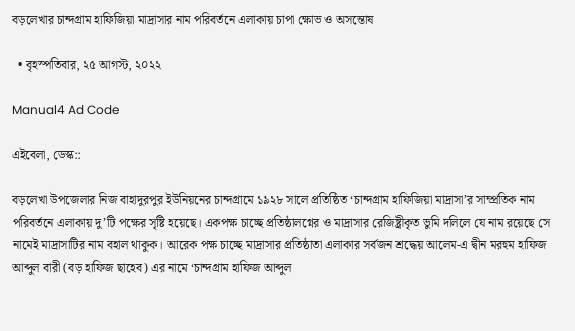বড়লেখার চান্দগ্রাম হাফিজিয়া মাদ্রাসার নাম পরিবর্তনে এলাকায় চাপা ক্ষোভ ও অসন্তোষ

  • বৃহস্পতিবার, ২৫ আগস্ট, ২০২২

Manual4 Ad Code

এইবেলা, ডেস্ক::

বড়লেখা উপজেলার নিজ বাহাদুরপুর ইউনিয়নের চান্দগ্রামে ১৯২৮ সালে প্রতিষ্ঠিত ‘চান্দগ্রাম হাফিজিয়া মাদ্রাসা’র সাম্প্রতিক নাম পরিবর্তনে এলাকায় দু’টি পক্ষের সৃষ্টি হয়েছে। একপক্ষ চাচ্ছে প্রতিষ্ঠালগ্নের ও মাদ্রাসার রেজিষ্ট্রীকৃত ভুমি দলিলে যে নাম রয়েছে সে নামেই মাদ্রাসাটির নাম বহাল থাকুক। আরেক পক্ষ চাচ্ছে মাদ্রাসার প্রতিষ্ঠাতা এলাকার সর্বজন শ্রদ্ধেয় আলেম-এ দ্বীন মরহুম হাফিজ আব্দুল বারী (বড় হাফিজ ছাহেব) এর নামে ‘চান্দগ্রাম হাফিজ আব্দুল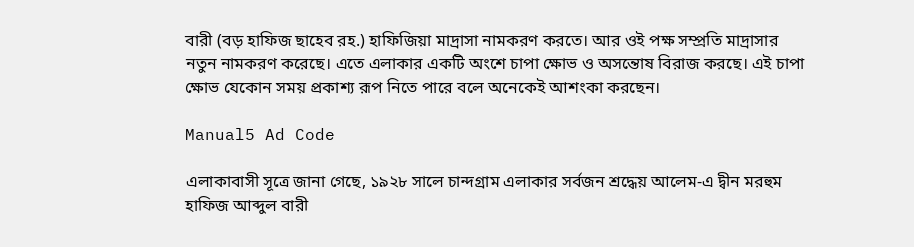বারী (বড় হাফিজ ছাহেব রহ.) হাফিজিয়া মাদ্রাসা নামকরণ করতে। আর ওই পক্ষ সম্প্রতি মাদ্রাসার নতুন নামকরণ করেছে। এতে এলাকার একটি অংশে চাপা ক্ষোভ ও অসন্তোষ বিরাজ করছে। এই চাপা ক্ষোভ যেকোন সময় প্রকাশ্য রূপ নিতে পারে বলে অনেকেই আশংকা করছেন।

Manual5 Ad Code

এলাকাবাসী সূত্রে জানা গেছে, ১৯২৮ সালে চান্দগ্রাম এলাকার সর্বজন শ্রদ্ধেয় আলেম-এ দ্বীন মরহুম হাফিজ আব্দুল বারী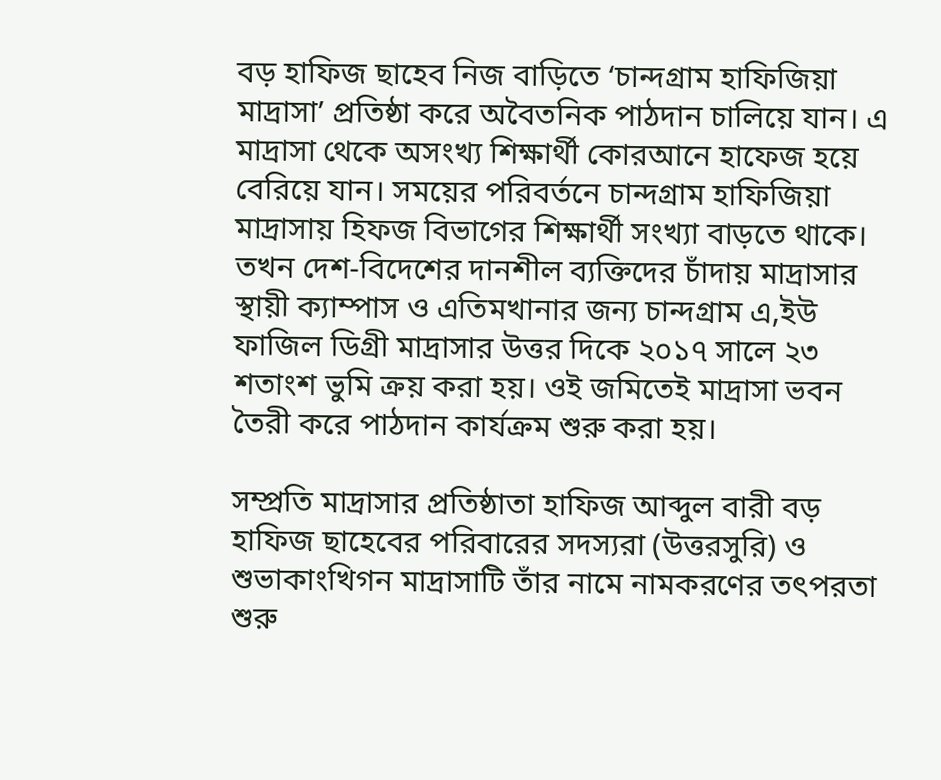বড় হাফিজ ছাহেব নিজ বাড়িতে ‘চান্দগ্রাম হাফিজিয়া মাদ্রাসা’ প্রতিষ্ঠা করে অবৈতনিক পাঠদান চালিয়ে যান। এ মাদ্রাসা থেকে অসংখ্য শিক্ষার্থী কোরআনে হাফেজ হয়ে বেরিয়ে যান। সময়ের পরিবর্তনে চান্দগ্রাম হাফিজিয়া মাদ্রাসায় হিফজ বিভাগের শিক্ষার্থী সংখ্যা বাড়তে থাকে। তখন দেশ-বিদেশের দানশীল ব্যক্তিদের চাঁদায় মাদ্রাসার স্থায়ী ক্যাম্পাস ও এতিমখানার জন্য চান্দগ্রাম এ,ইউ ফাজিল ডিগ্রী মাদ্রাসার উত্তর দিকে ২০১৭ সালে ২৩ শতাংশ ভুমি ক্রয় করা হয়। ওই জমিতেই মাদ্রাসা ভবন তৈরী করে পাঠদান কার্যক্রম শুরু করা হয়।

সম্প্রতি মাদ্রাসার প্রতিষ্ঠাতা হাফিজ আব্দুল বারী বড় হাফিজ ছাহেবের পরিবারের সদস্যরা (উত্তরসুরি) ও শুভাকাংখিগন মাদ্রাসাটি তাঁর নামে নামকরণের তৎপরতা শুরু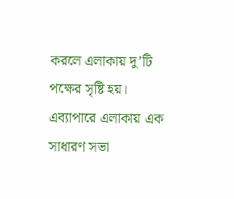করলে এলাকায় দু’টি পক্ষের সৃষ্টি হয়। এব্যাপারে এলাকায় এক সাধারণ সভা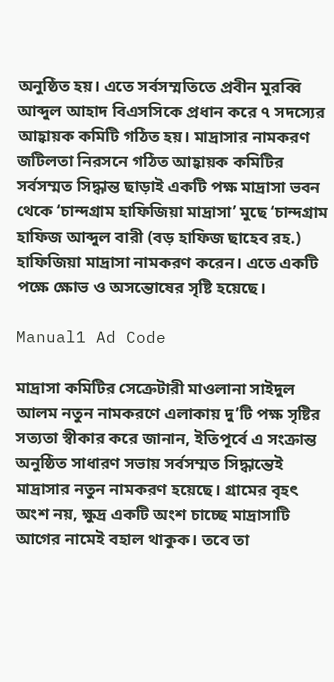অনুষ্ঠিত হয়। এতে সর্বসম্মতিতে প্রবীন মুরব্বি আব্দুল আহাদ বিএসসিকে প্রধান করে ৭ সদস্যের আহ্বায়ক কমিটি গঠিত হয়। মাদ্রাসার নামকরণ জটিলতা নিরসনে গঠিত আহ্বায়ক কমিটির সর্বসম্মত সিদ্ধান্ত ছাড়াই একটি পক্ষ মাদ্রাসা ভবন থেকে ‘চান্দগ্রাম হাফিজিয়া মাদ্রাসা’ মুছে ‘চান্দগ্রাম হাফিজ আব্দুল বারী (বড় হাফিজ ছাহেব রহ.) হাফিজিয়া মাদ্রাসা নামকরণ করেন। এতে একটি পক্ষে ক্ষোভ ও অসন্তোষের সৃষ্টি হয়েছে।

Manual1 Ad Code

মাদ্রাসা কমিটির সেক্রেটারী মাওলানা সাইদুল আলম নতুন নামকরণে এলাকায় দু’টি পক্ষ সৃষ্টির সত্যতা স্বীকার করে জানান, ইতিপূর্বে এ সংক্রান্ত অনুষ্ঠিত সাধারণ সভায় সর্বসম্মত সিদ্ধান্তেই মাদ্রাসার নতুন নামকরণ হয়েছে। গ্রামের বৃহৎ অংশ নয়, ক্ষুদ্র একটি অংশ চাচ্ছে মাদ্রাসাটি আগের নামেই বহাল থাকুক। তবে তা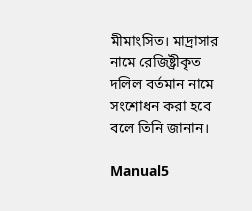মীমাংসিত। মাদ্রাসার নামে রেজিষ্ট্রীকৃত দলিল বর্তমান নামে সংশোধন করা হবে বলে তিনি জানান।

Manual5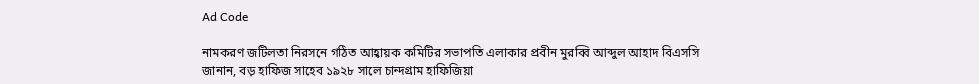Ad Code

নামকরণ জটিলতা নিরসনে গঠিত আহ্বায়ক কমিটির সভাপতি এলাকার প্রবীন মুরব্বি আব্দুল আহাদ বিএসসি জানান, বড় হাফিজ সাহেব ১৯২৮ সালে চান্দগ্রাম হাফিজিয়া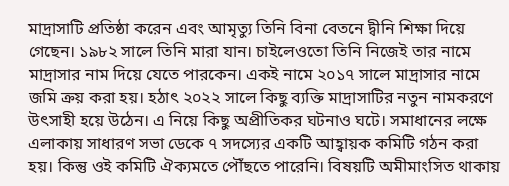মাদ্রাসাটি প্রতিষ্ঠা করেন এবং আমৃত্যু তিনি বিনা বেতনে দ্বীনি শিক্ষা দিয়ে গেছেন। ১৯৮২ সালে তিনি মারা যান। চাইলেওতো তিনি নিজেই তার নামে মাদ্রাসার নাম দিয়ে যেতে পারকেন। একই নামে ২০১৭ সালে মাদ্রাসার নামে জমি ক্রয় করা হয়। হঠাৎ ২০২২ সালে কিছু ব্যক্তি মাদ্রাসাটির নতুন নামকরণে উৎসাহী হয়ে উঠেন। এ নিয়ে কিছু অপ্রীতিকর ঘটনাও ঘটে। সমাধানের লক্ষে এলাকায় সাধারণ সভা ডেকে ৭ সদস্যের একটি আহ্বায়ক কমিটি গঠন করা হয়। কিন্তু ওই কমিটি ঐক্যমতে পৌঁছতে পারেনি। বিষয়টি অমীমাংসিত থাকায়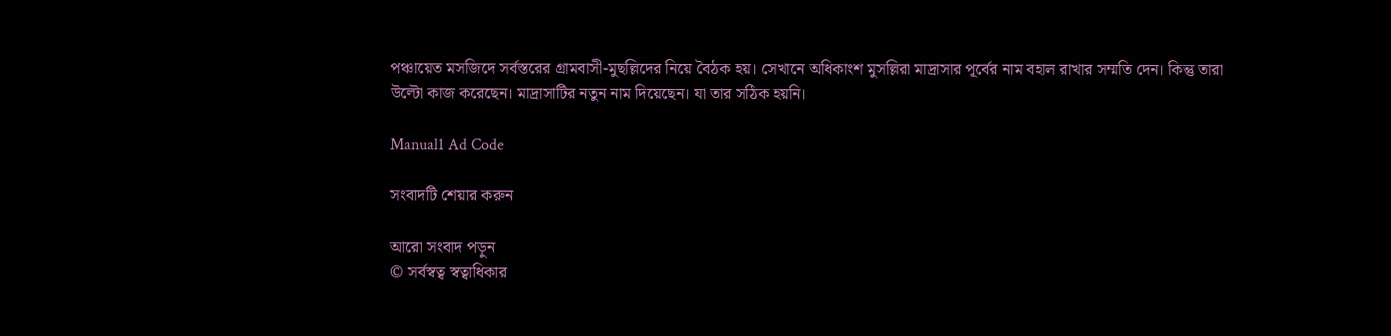পঞ্চায়েত মসজিদে সর্বস্তরের গ্রামবাসী-মুছল্লিদের নিয়ে বৈঠক হয়। সেখানে অধিকাংশ মুসল্লিরা মাদ্রাসার পূর্বের নাম বহাল রাখার সম্মতি দেন। কিন্তু তারা উল্টো কাজ করেছেন। মাদ্রাসাটির নতুন নাম দিয়েছেন। যা তার সঠিক হয়নি।

Manual1 Ad Code

সংবাদটি শেয়ার করুন

আরো সংবাদ পড়ুন
© সর্বস্বত্ব স্বত্বাধিকার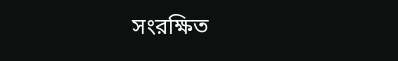সংরক্ষিত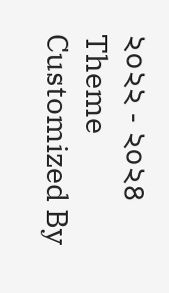২০২২ - ২০২৪
Theme Customized By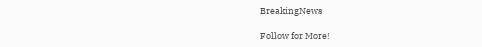BreakingNews

Follow for More!